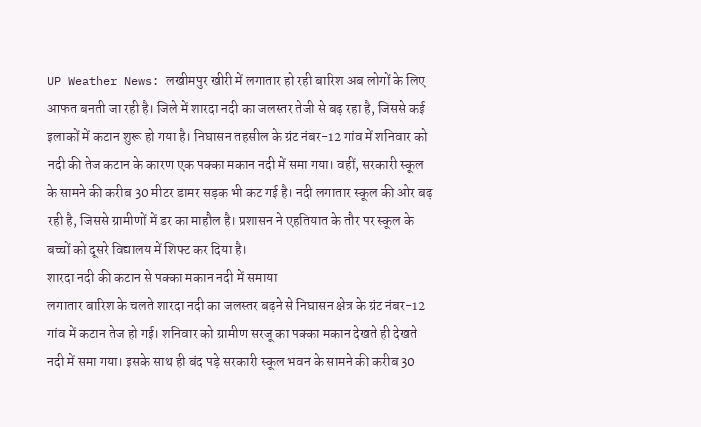UP Weather News: लखीमपुर खीरी में लगातार हो रही बारिश अब लोगों के लिए आफत बनती जा रही है। जिले में शारदा नदी का जलस्तर तेजी से बढ़ रहा है, जिससे कई इलाकों में कटान शुरू हो गया है। निघासन तहसील के ग्रंट नंबर-12 गांव में शनिवार को नदी की तेज कटान के कारण एक पक्का मकान नदी में समा गया। वहीं, सरकारी स्कूल के सामने की करीब 30 मीटर डामर सड़क भी कट गई है। नदी लगातार स्कूल की ओर बढ़ रही है, जिससे ग्रामीणों में डर का माहौल है। प्रशासन ने एहतियात के तौर पर स्कूल के बच्चों को दूसरे विद्यालय में शिफ्ट कर दिया है।
शारदा नदी की कटान से पक्का मकान नदी में समाया
लगातार बारिश के चलते शारदा नदी का जलस्तर बढ़ने से निघासन क्षेत्र के ग्रंट नंबर-12 गांव में कटान तेज हो गई। शनिवार को ग्रामीण सरजू का पक्का मकान देखते ही देखते नदी में समा गया। इसके साथ ही बंद पड़े सरकारी स्कूल भवन के सामने की करीब 30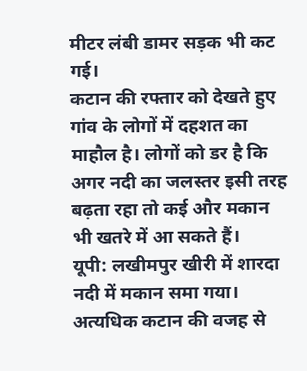मीटर लंबी डामर सड़क भी कट गई।
कटान की रफ्तार को देखते हुए गांव के लोगों में दहशत का माहौल है। लोगों को डर है कि अगर नदी का जलस्तर इसी तरह बढ़ता रहा तो कई और मकान भी खतरे में आ सकते हैं।
यूपी: लखीमपुर खीरी में शारदा नदी में मकान समा गया। अत्यधिक कटान की वजह से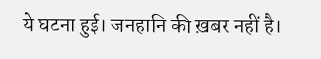ये घटना हुई। जनहानि की ख़बर नहीं है।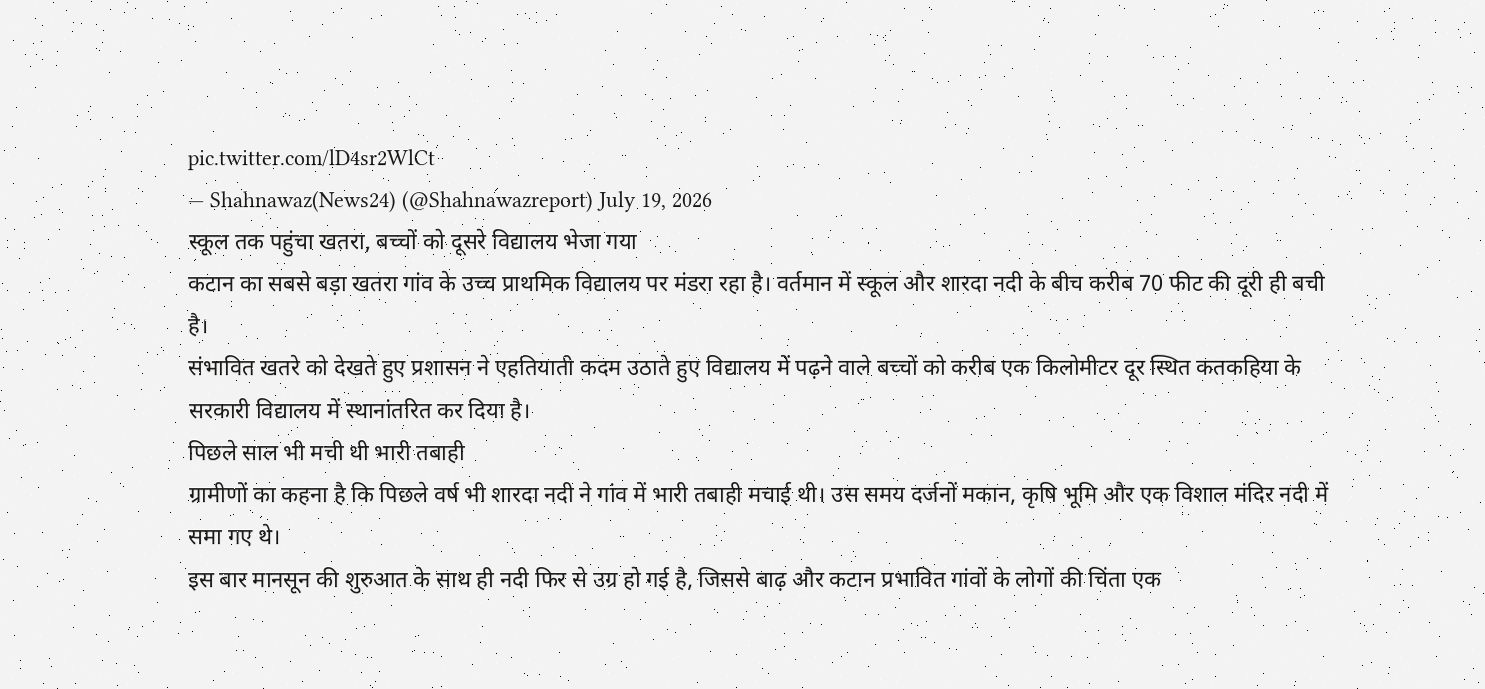pic.twitter.com/lD4sr2WlCt
— Shahnawaz(News24) (@Shahnawazreport) July 19, 2026
स्कूल तक पहुंचा खतरा, बच्चों को दूसरे विद्यालय भेजा गया
कटान का सबसे बड़ा खतरा गांव के उच्च प्राथमिक विद्यालय पर मंडरा रहा है। वर्तमान में स्कूल और शारदा नदी के बीच करीब 70 फीट की दूरी ही बची है।
संभावित खतरे को देखते हुए प्रशासन ने एहतियाती कदम उठाते हुए विद्यालय में पढ़ने वाले बच्चों को करीब एक किलोमीटर दूर स्थित कतकहिया के सरकारी विद्यालय में स्थानांतरित कर दिया है।
पिछले साल भी मची थी भारी तबाही
ग्रामीणों का कहना है कि पिछले वर्ष भी शारदा नदी ने गांव में भारी तबाही मचाई थी। उस समय दर्जनों मकान, कृषि भूमि और एक विशाल मंदिर नदी में समा गए थे।
इस बार मानसून की शुरुआत के साथ ही नदी फिर से उग्र हो गई है, जिससे बाढ़ और कटान प्रभावित गांवों के लोगों की चिंता एक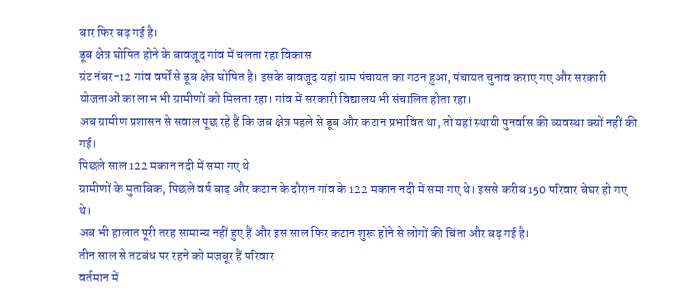बार फिर बढ़ गई है।
डूब क्षेत्र घोषित होने के बावजूद गांव में चलता रहा विकास
ग्रंट नंबर-12 गांव वर्षों से डूब क्षेत्र घोषित है। इसके बावजूद यहां ग्राम पंचायत का गठन हुआ, पंचायत चुनाव कराए गए और सरकारी योजनाओं का लाभ भी ग्रामीणों को मिलता रहा। गांव में सरकारी विद्यालय भी संचालित होता रहा।
अब ग्रामीण प्रशासन से सवाल पूछ रहे हैं कि जब क्षेत्र पहले से डूब और कटान प्रभावित था, तो यहां स्थायी पुनर्वास की व्यवस्था क्यों नहीं की गई।
पिछले साल 122 मकान नदी में समा गए थे
ग्रामीणों के मुताबिक, पिछले वर्ष बाढ़ और कटान के दौरान गांव के 122 मकान नदी में समा गए थे। इससे करीब 150 परिवार बेघर हो गए थे।
अब भी हालात पूरी तरह सामान्य नहीं हुए हैं और इस साल फिर कटान शुरू होने से लोगों की चिंता और बढ़ गई है।
तीन साल से तटबंध पर रहने को मजबूर हैं परिवार
वर्तमान में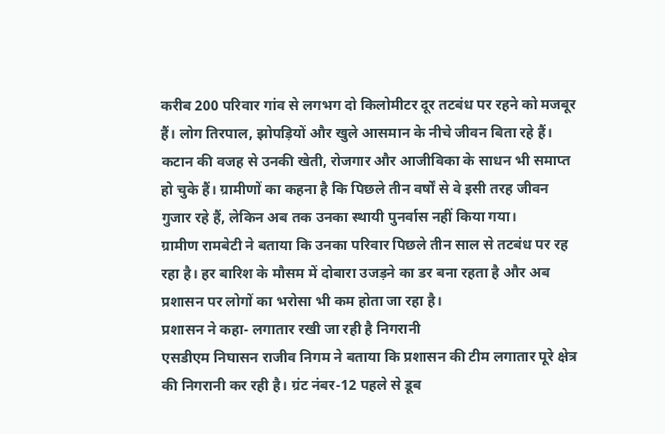करीब 200 परिवार गांव से लगभग दो किलोमीटर दूर तटबंध पर रहने को मजबूर हैं। लोग तिरपाल, झोपड़ियों और खुले आसमान के नीचे जीवन बिता रहे हैं।
कटान की वजह से उनकी खेती, रोजगार और आजीविका के साधन भी समाप्त हो चुके हैं। ग्रामीणों का कहना है कि पिछले तीन वर्षों से वे इसी तरह जीवन गुजार रहे हैं, लेकिन अब तक उनका स्थायी पुनर्वास नहीं किया गया।
ग्रामीण रामबेटी ने बताया कि उनका परिवार पिछले तीन साल से तटबंध पर रह रहा है। हर बारिश के मौसम में दोबारा उजड़ने का डर बना रहता है और अब प्रशासन पर लोगों का भरोसा भी कम होता जा रहा है।
प्रशासन ने कहा- लगातार रखी जा रही है निगरानी
एसडीएम निघासन राजीव निगम ने बताया कि प्रशासन की टीम लगातार पूरे क्षेत्र की निगरानी कर रही है। ग्रंट नंबर-12 पहले से डूब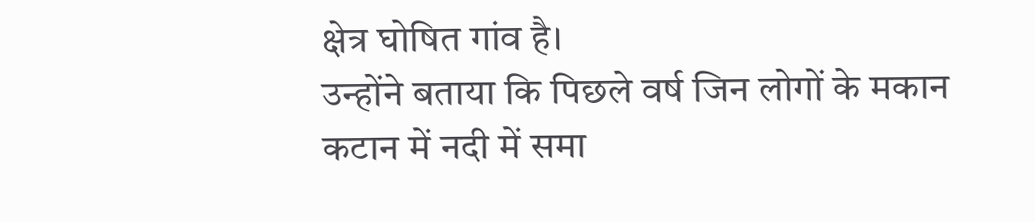क्षेत्र घोषित गांव है।
उन्होंने बताया कि पिछले वर्ष जिन लोगों के मकान कटान में नदी में समा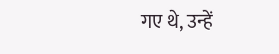गए थे, उन्हें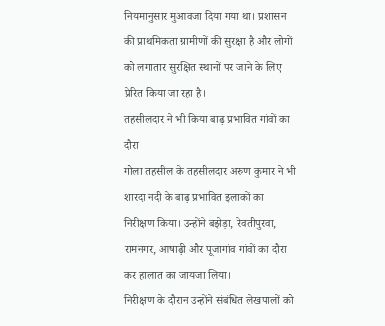नियमानुसार मुआवजा दिया गया था। प्रशासन की प्राथमिकता ग्रामीणों की सुरक्षा है और लोगों को लगातार सुरक्षित स्थानों पर जाने के लिए प्रेरित किया जा रहा है।
तहसीलदार ने भी किया बाढ़ प्रभावित गांवों का दौरा
गोला तहसील के तहसीलदार अरुण कुमार ने भी शारदा नदी के बाढ़ प्रभावित इलाकों का निरीक्षण किया। उन्होंने बझेड़ा, रेवतीपुरवा, रामनगर, आषाढ़ी और पूजागांव गांवों का दौरा कर हालात का जायजा लिया।
निरीक्षण के दौरान उन्होंने संबंधित लेखपालों को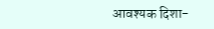आवश्यक दिशा-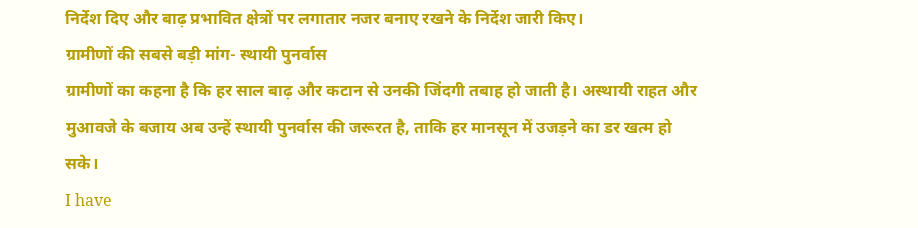निर्देश दिए और बाढ़ प्रभावित क्षेत्रों पर लगातार नजर बनाए रखने के निर्देश जारी किए।
ग्रामीणों की सबसे बड़ी मांग- स्थायी पुनर्वास
ग्रामीणों का कहना है कि हर साल बाढ़ और कटान से उनकी जिंदगी तबाह हो जाती है। अस्थायी राहत और मुआवजे के बजाय अब उन्हें स्थायी पुनर्वास की जरूरत है, ताकि हर मानसून में उजड़ने का डर खत्म हो सके।
I have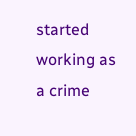started working as a crime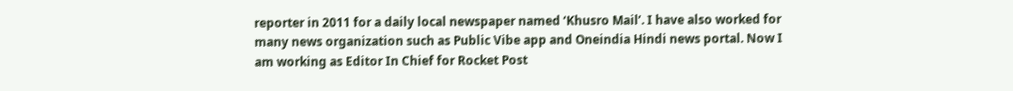reporter in 2011 for a daily local newspaper named ‘Khusro Mail’. I have also worked for many news organization such as Public Vibe app and Oneindia Hindi news portal. Now I am working as Editor In Chief for Rocket Post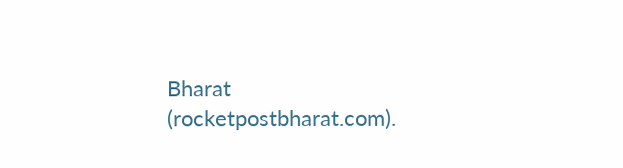Bharat (rocketpostbharat.com).